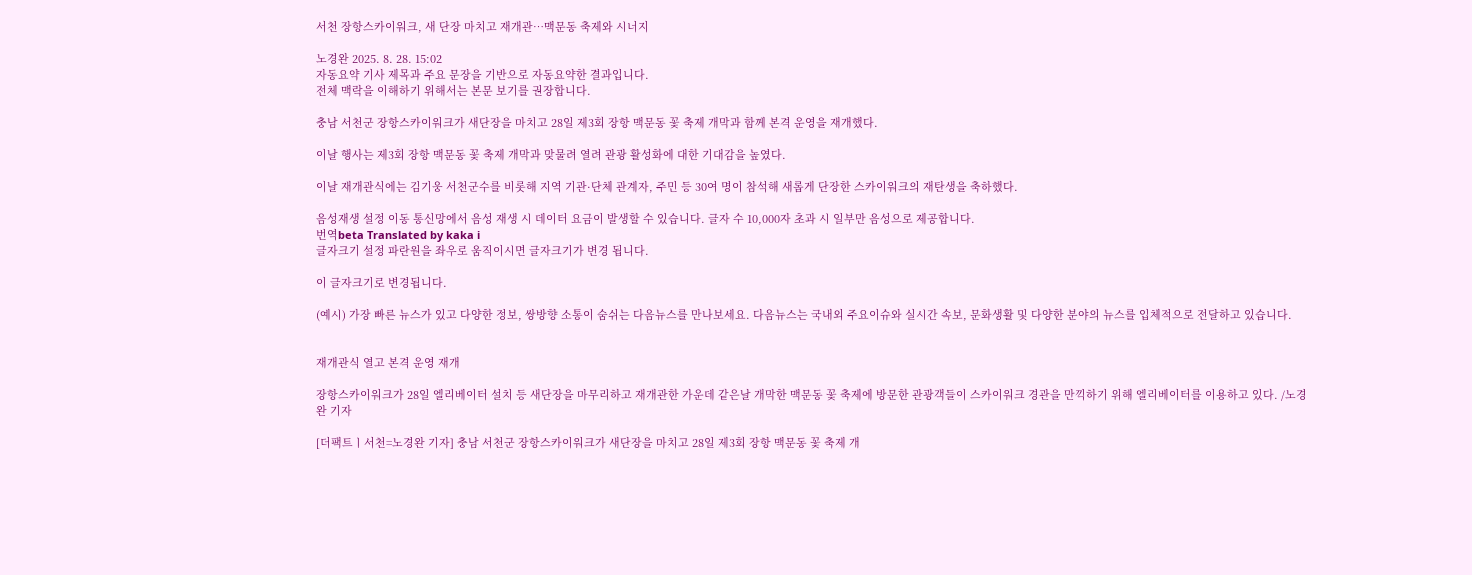서천 장항스카이워크, 새 단장 마치고 재개관…맥문동 축제와 시너지

노경완 2025. 8. 28. 15:02
자동요약 기사 제목과 주요 문장을 기반으로 자동요약한 결과입니다.
전체 맥락을 이해하기 위해서는 본문 보기를 권장합니다.

충남 서천군 장항스카이워크가 새단장을 마치고 28일 제3회 장항 맥문동 꽃 축제 개막과 함께 본격 운영을 재개했다.

이날 행사는 제3회 장항 맥문동 꽃 축제 개막과 맞물려 열려 관광 활성화에 대한 기대감을 높였다.

이날 재개관식에는 김기웅 서천군수를 비롯해 지역 기관·단체 관계자, 주민 등 30여 명이 참석해 새롭게 단장한 스카이워크의 재탄생을 축하했다.

음성재생 설정 이동 통신망에서 음성 재생 시 데이터 요금이 발생할 수 있습니다. 글자 수 10,000자 초과 시 일부만 음성으로 제공합니다.
번역beta Translated by kaka i
글자크기 설정 파란원을 좌우로 움직이시면 글자크기가 변경 됩니다.

이 글자크기로 변경됩니다.

(예시) 가장 빠른 뉴스가 있고 다양한 정보, 쌍방향 소통이 숨쉬는 다음뉴스를 만나보세요. 다음뉴스는 국내외 주요이슈와 실시간 속보, 문화생활 및 다양한 분야의 뉴스를 입체적으로 전달하고 있습니다.


재개관식 열고 본격 운영 재개

장항스카이워크가 28일 엘리베이터 설치 등 새단장을 마무리하고 재개관한 가운데 같은날 개막한 맥문동 꽃 축제에 방문한 관광객들이 스카이워크 경관을 만끽하기 위해 엘리베이터를 이용하고 있다. /노경완 기자

[더팩트ㅣ서천=노경완 기자] 충남 서천군 장항스카이워크가 새단장을 마치고 28일 제3회 장항 맥문동 꽃 축제 개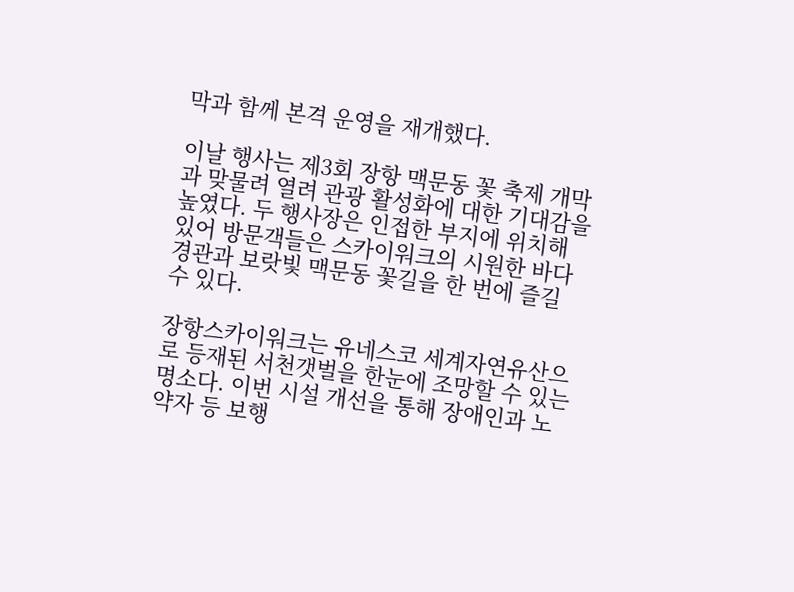막과 함께 본격 운영을 재개했다.

이날 행사는 제3회 장항 맥문동 꽃 축제 개막과 맞물려 열려 관광 활성화에 대한 기대감을 높였다. 두 행사장은 인접한 부지에 위치해 있어 방문객들은 스카이워크의 시원한 바다 경관과 보랏빛 맥문동 꽃길을 한 번에 즐길 수 있다.

장항스카이워크는 유네스코 세계자연유산으로 등재된 서천갯벌을 한눈에 조망할 수 있는 명소다. 이번 시설 개선을 통해 장애인과 노약자 등 보행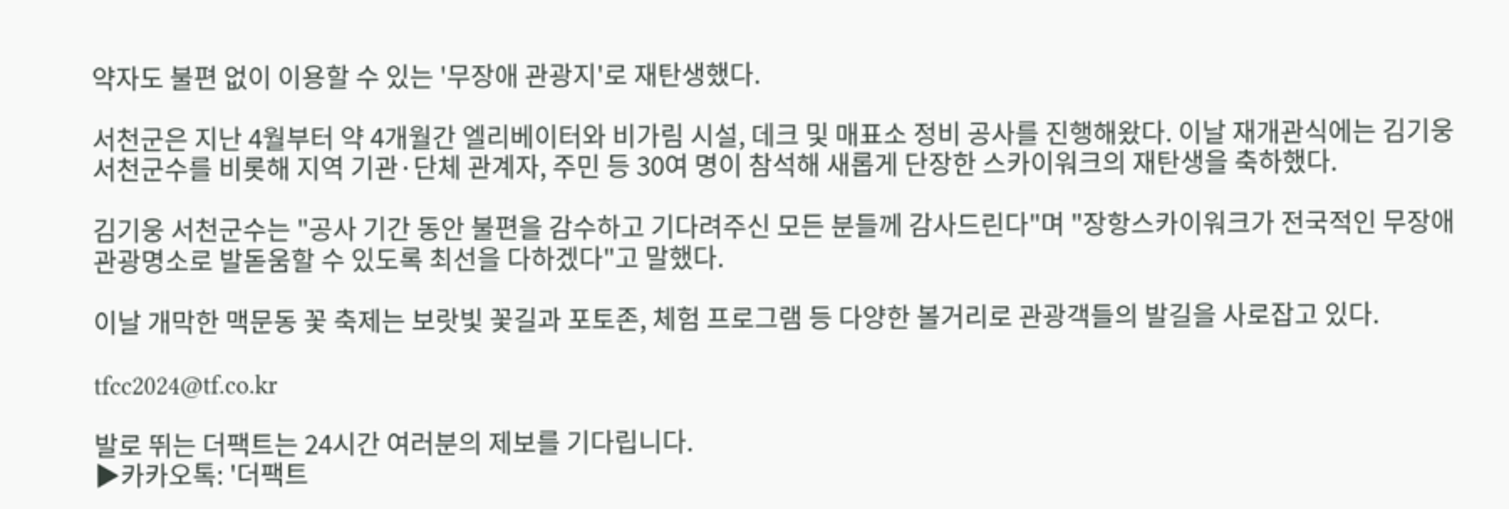약자도 불편 없이 이용할 수 있는 '무장애 관광지'로 재탄생했다.

서천군은 지난 4월부터 약 4개월간 엘리베이터와 비가림 시설, 데크 및 매표소 정비 공사를 진행해왔다. 이날 재개관식에는 김기웅 서천군수를 비롯해 지역 기관·단체 관계자, 주민 등 30여 명이 참석해 새롭게 단장한 스카이워크의 재탄생을 축하했다.

김기웅 서천군수는 "공사 기간 동안 불편을 감수하고 기다려주신 모든 분들께 감사드린다"며 "장항스카이워크가 전국적인 무장애 관광명소로 발돋움할 수 있도록 최선을 다하겠다"고 말했다.

이날 개막한 맥문동 꽃 축제는 보랏빛 꽃길과 포토존, 체험 프로그램 등 다양한 볼거리로 관광객들의 발길을 사로잡고 있다.

tfcc2024@tf.co.kr

발로 뛰는 더팩트는 24시간 여러분의 제보를 기다립니다.
▶카카오톡: '더팩트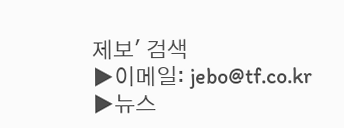제보' 검색
▶이메일: jebo@tf.co.kr
▶뉴스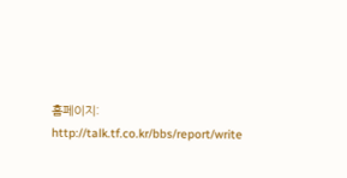홈페이지: http://talk.tf.co.kr/bbs/report/write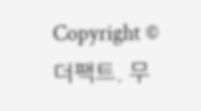Copyright © 더팩트. 무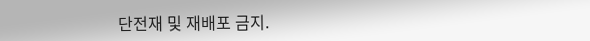단전재 및 재배포 금지.